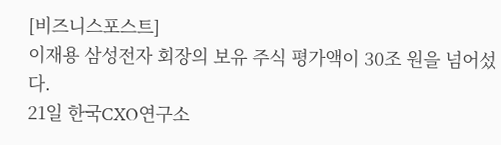[비즈니스포스트]
이재용 삼성전자 회장의 보유 주식 평가액이 30조 원을 넘어섰다.
21일 한국CXO연구소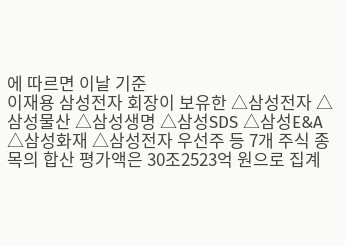에 따르면 이날 기준
이재용 삼성전자 회장이 보유한 △삼성전자 △삼성물산 △삼성생명 △삼성SDS △삼성E&A △삼성화재 △삼성전자 우선주 등 7개 주식 종목의 합산 평가액은 30조2523억 원으로 집계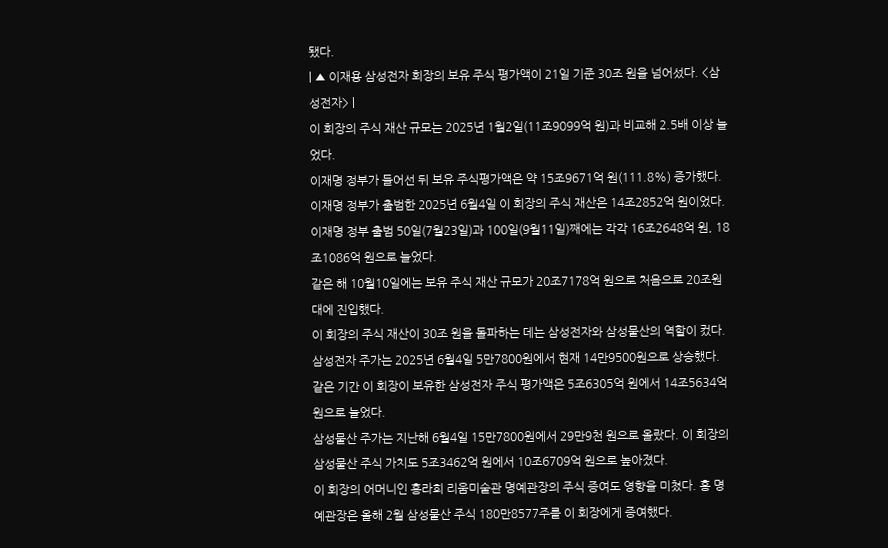됐다.
| ▲ 이재용 삼성전자 회장의 보유 주식 평가액이 21일 기준 30조 원을 넘어섰다. <삼성전자> |
이 회장의 주식 재산 규모는 2025년 1월2일(11조9099억 원)과 비교해 2.5배 이상 늘었다.
이재명 정부가 들어선 뒤 보유 주식평가액은 약 15조9671억 원(111.8%) 증가했다.
이재명 정부가 출범한 2025년 6월4일 이 회장의 주식 재산은 14조2852억 원이었다.
이재명 정부 출범 50일(7월23일)과 100일(9월11일)째에는 각각 16조2648억 원, 18조1086억 원으로 늘었다.
같은 해 10월10일에는 보유 주식 재산 규모가 20조7178억 원으로 처음으로 20조원 대에 진입했다.
이 회장의 주식 재산이 30조 원을 돌파하는 데는 삼성전자와 삼성물산의 역할이 컸다.
삼성전자 주가는 2025년 6월4일 5만7800원에서 현재 14만9500원으로 상승했다. 같은 기간 이 회장이 보유한 삼성전자 주식 평가액은 5조6305억 원에서 14조5634억 원으로 늘었다.
삼성물산 주가는 지난해 6월4일 15만7800원에서 29만9천 원으로 올랐다. 이 회장의 삼성물산 주식 가치도 5조3462억 원에서 10조6709억 원으로 높아졌다.
이 회장의 어머니인 홍라희 리움미술관 명예관장의 주식 증여도 영향을 미쳤다. 홍 명예관장은 올해 2월 삼성물산 주식 180만8577주를 이 회장에게 증여했다.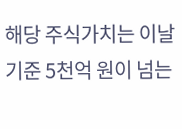해당 주식가치는 이날 기준 5천억 원이 넘는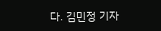다. 김민정 기자